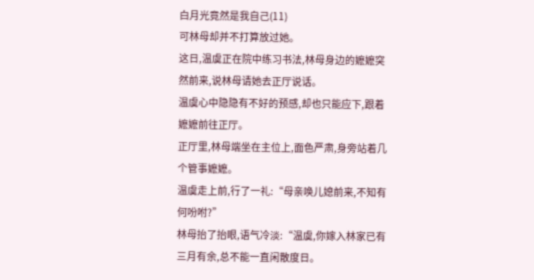白月光竟然是我自己(11)
可林母却并不打算放过她。
这日,温虞正在院中练习书法,林母身边的嬷嬷突然前来,说林母请她去正厅说话。
温虞心中隐隐有不好的预感,却也只能应下,跟着嬷嬷前往正厅。
正厅里,林母端坐在主位上,面色严肃,身旁站着几个管事嬷嬷。
温虞走上前,行了一礼:“母亲唤儿媳前来,不知有何吩咐?”
林母抬了抬眼,语气冷淡:“温虞,你嫁入林家已有三月有余,总不能一直闲散度日。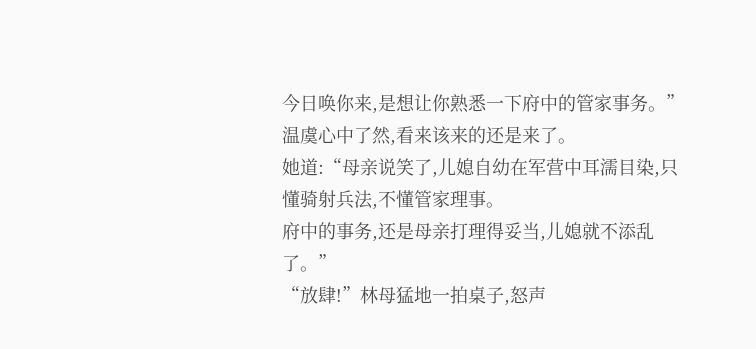今日唤你来,是想让你熟悉一下府中的管家事务。”
温虞心中了然,看来该来的还是来了。
她道:“母亲说笑了,儿媳自幼在军营中耳濡目染,只懂骑射兵法,不懂管家理事。
府中的事务,还是母亲打理得妥当,儿媳就不添乱了。”
“放肆!”林母猛地一拍桌子,怒声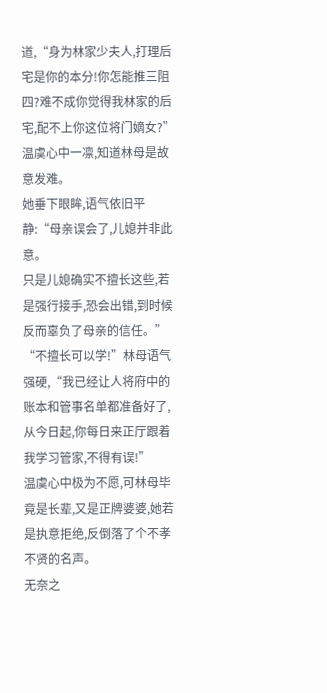道,“身为林家少夫人,打理后宅是你的本分!你怎能推三阻四?难不成你觉得我林家的后宅,配不上你这位将门嫡女?”
温虞心中一凛,知道林母是故意发难。
她垂下眼眸,语气依旧平静:“母亲误会了,儿媳并非此意。
只是儿媳确实不擅长这些,若是强行接手,恐会出错,到时候反而辜负了母亲的信任。”
“不擅长可以学!”林母语气强硬,“我已经让人将府中的账本和管事名单都准备好了,从今日起,你每日来正厅跟着我学习管家,不得有误!”
温虞心中极为不愿,可林母毕竟是长辈,又是正牌婆婆,她若是执意拒绝,反倒落了个不孝不贤的名声。
无奈之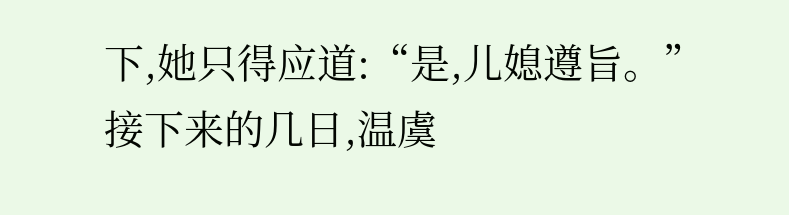下,她只得应道:“是,儿媳遵旨。”
接下来的几日,温虞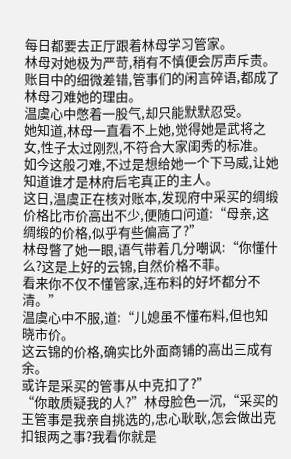每日都要去正厅跟着林母学习管家。
林母对她极为严苛,稍有不慎便会厉声斥责。
账目中的细微差错,管事们的闲言碎语,都成了林母刁难她的理由。
温虞心中憋着一股气,却只能默默忍受。
她知道,林母一直看不上她,觉得她是武将之女,性子太过刚烈,不符合大家闺秀的标准。
如今这般刁难,不过是想给她一个下马威,让她知道谁才是林府后宅真正的主人。
这日,温虞正在核对账本,发现府中采买的绸缎价格比市价高出不少,便随口问道:“母亲,这绸缎的价格,似乎有些偏高了?”
林母瞥了她一眼,语气带着几分嘲讽:“你懂什么?这是上好的云锦,自然价格不菲。
看来你不仅不懂管家,连布料的好坏都分不清。”
温虞心中不服,道:“儿媳虽不懂布料,但也知晓市价。
这云锦的价格,确实比外面商铺的高出三成有余。
或许是采买的管事从中克扣了?”
“你敢质疑我的人?”林母脸色一沉,“采买的王管事是我亲自挑选的,忠心耿耿,怎会做出克扣银两之事?我看你就是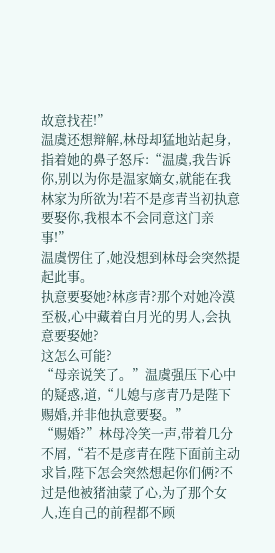故意找茬!”
温虞还想辩解,林母却猛地站起身,指着她的鼻子怒斥:“温虞,我告诉你,别以为你是温家嫡女,就能在我林家为所欲为!若不是彦青当初执意要娶你,我根本不会同意这门亲事!”
温虞愣住了,她没想到林母会突然提起此事。
执意要娶她?林彦青?那个对她冷漠至极,心中藏着白月光的男人,会执意要娶她?
这怎么可能?
“母亲说笑了。”温虞强压下心中的疑惑,道,“儿媳与彦青乃是陛下赐婚,并非他执意要娶。”
“赐婚?”林母冷笑一声,带着几分不屑,“若不是彦青在陛下面前主动求旨,陛下怎会突然想起你们俩?不过是他被猪油蒙了心,为了那个女人,连自己的前程都不顾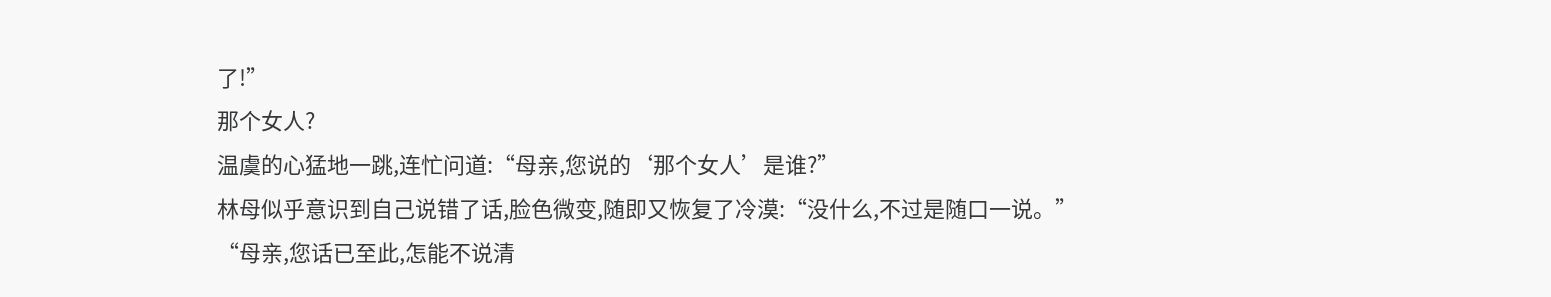了!”
那个女人?
温虞的心猛地一跳,连忙问道:“母亲,您说的‘那个女人’是谁?”
林母似乎意识到自己说错了话,脸色微变,随即又恢复了冷漠:“没什么,不过是随口一说。”
“母亲,您话已至此,怎能不说清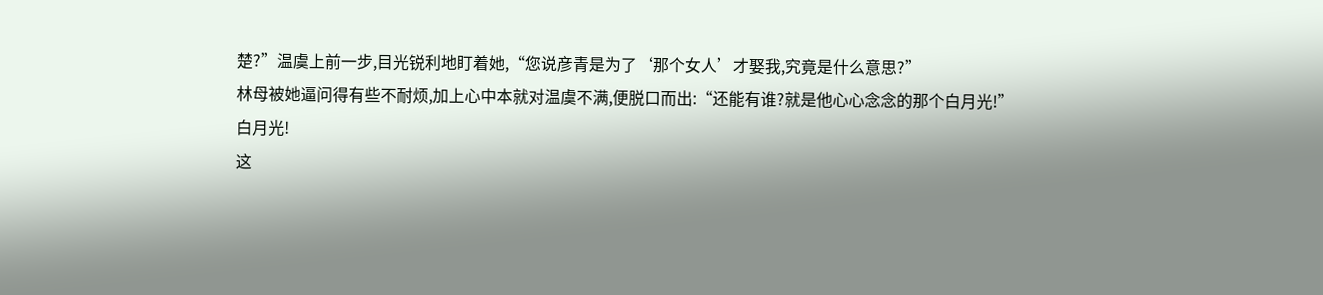楚?”温虞上前一步,目光锐利地盯着她,“您说彦青是为了‘那个女人’才娶我,究竟是什么意思?”
林母被她逼问得有些不耐烦,加上心中本就对温虞不满,便脱口而出:“还能有谁?就是他心心念念的那个白月光!”
白月光!
这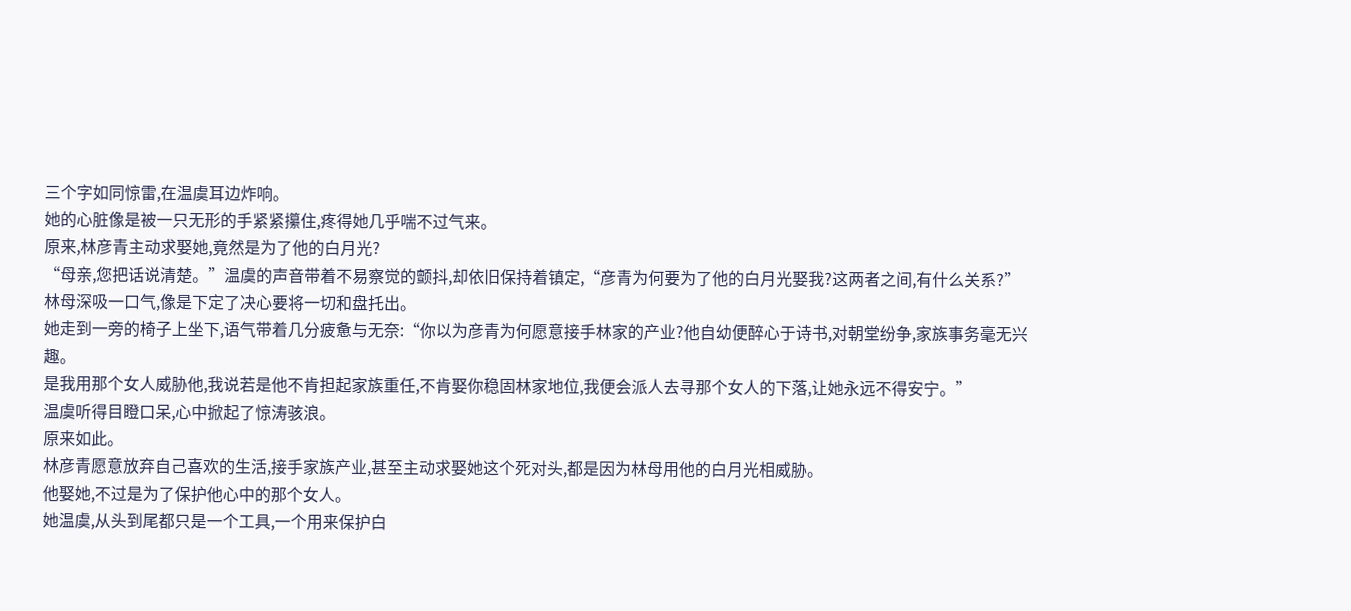三个字如同惊雷,在温虞耳边炸响。
她的心脏像是被一只无形的手紧紧攥住,疼得她几乎喘不过气来。
原来,林彦青主动求娶她,竟然是为了他的白月光?
“母亲,您把话说清楚。”温虞的声音带着不易察觉的颤抖,却依旧保持着镇定,“彦青为何要为了他的白月光娶我?这两者之间,有什么关系?”
林母深吸一口气,像是下定了决心要将一切和盘托出。
她走到一旁的椅子上坐下,语气带着几分疲惫与无奈:“你以为彦青为何愿意接手林家的产业?他自幼便醉心于诗书,对朝堂纷争,家族事务毫无兴趣。
是我用那个女人威胁他,我说若是他不肯担起家族重任,不肯娶你稳固林家地位,我便会派人去寻那个女人的下落,让她永远不得安宁。”
温虞听得目瞪口呆,心中掀起了惊涛骇浪。
原来如此。
林彦青愿意放弃自己喜欢的生活,接手家族产业,甚至主动求娶她这个死对头,都是因为林母用他的白月光相威胁。
他娶她,不过是为了保护他心中的那个女人。
她温虞,从头到尾都只是一个工具,一个用来保护白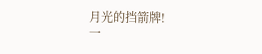月光的挡箭牌!
一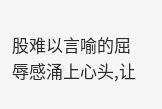股难以言喻的屈辱感涌上心头,让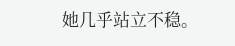她几乎站立不稳。